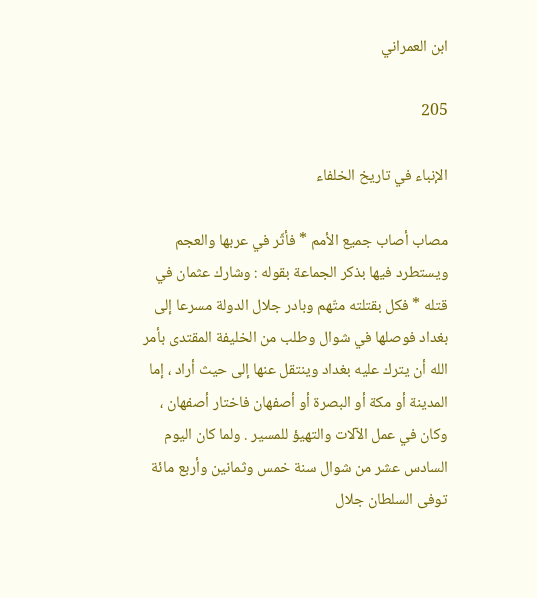ابن العمراني

205

الإنباء في تاريخ الخلفاء

مصاب أصاب جميع الأمم * فأثّر في عربها والعجم ويستطرد فيها بذكر الجماعة بقوله : وشارك عثمان في قتله * فكل بقتلته متّهم وبادر جلال الدولة مسرعا إلى بغداد فوصلها في شوال وطلب من الخليفة المقتدى بأمر الله أن يترك عليه بغداد وينتقل عنها إلى حيث أراد ، إما المدينة أو مكة أو البصرة أو أصفهان فاختار أصفهان ، وكان في عمل الآلات والتهيؤ للمسير . ولما كان اليوم السادس عشر من شوال سنة خمس وثمانين وأربع مائة توفى السلطان جلال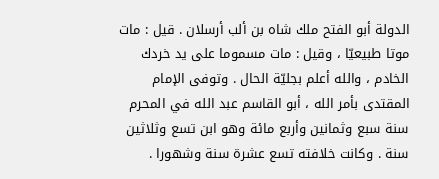الدولة أبو الفتح ملك شاه بن ألب أرسلان . قيل : مات موتا طبيعيّا ، وقيل : مات مسموما على يد خردك الخادم ، والله أعلم بجليّة الحال . وتوفى الإمام المقتدى بأمر الله ، أبو القاسم عبد الله في المحرم سنة سبع وثمانين وأربع مائة وهو ابن تسع وثلاثين سنة . وكانت خلافته تسع عشرة سنة وشهورا .